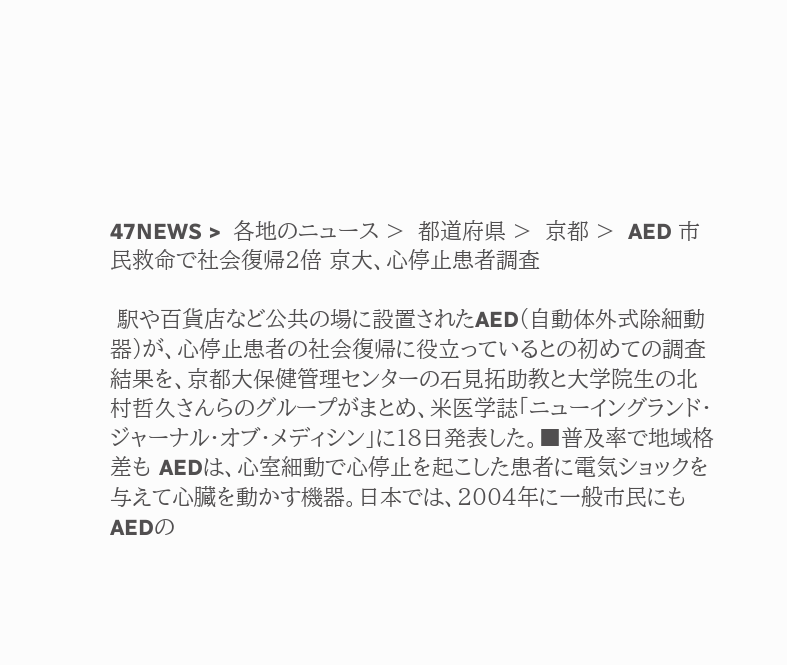47NEWS >  各地のニュース >  都道府県 >  京都 >  AED 市民救命で社会復帰2倍 京大、心停止患者調査

 駅や百貨店など公共の場に設置されたAED(自動体外式除細動器)が、心停止患者の社会復帰に役立っているとの初めての調査結果を、京都大保健管理センターの石見拓助教と大学院生の北村哲久さんらのグループがまとめ、米医学誌「ニューイングランド・ジャーナル・オブ・メディシン」に18日発表した。■普及率で地域格差も AEDは、心室細動で心停止を起こした患者に電気ショックを与えて心臓を動かす機器。日本では、2004年に一般市民にもAEDの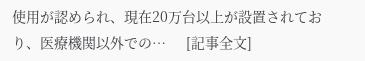使用が認められ、現在20万台以上が設置されており、医療機関以外での…     [記事全文]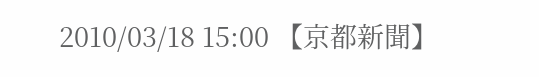2010/03/18 15:00 【京都新聞】